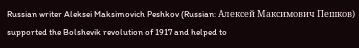Russian writer Aleksei Maksimovich Peshkov (Russian: Алексей Максимович Пешков) supported the Bolshevik revolution of 1917 and helped to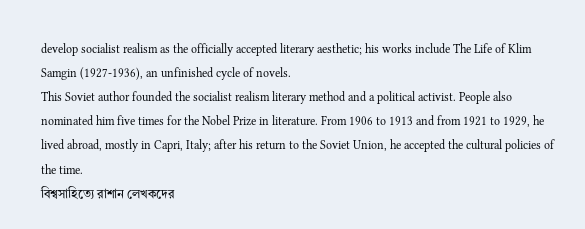develop socialist realism as the officially accepted literary aesthetic; his works include The Life of Klim Samgin (1927-1936), an unfinished cycle of novels.
This Soviet author founded the socialist realism literary method and a political activist. People also nominated him five times for the Nobel Prize in literature. From 1906 to 1913 and from 1921 to 1929, he lived abroad, mostly in Capri, Italy; after his return to the Soviet Union, he accepted the cultural policies of the time.
বিশ্বসাহিত্যে রাশান লেখকদের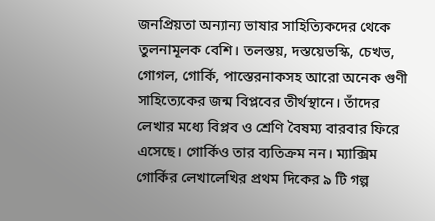জনপ্রিয়তা অন্যান্য ভাষার সাহিত্যিকদের থেকে তুলনামূলক বেশি। তলস্তয়, দস্তয়েভস্কি, চেখভ, গোগল, গোর্কি, পাস্তেরনাকসহ আরো অনেক গুণী সাহিত্যেকের জন্ম বিপ্লবের তীর্থস্থানে। তাঁদের লেখার মধ্যে বিপ্লব ও শ্রেণি বৈষম্য বারবার ফিরে এসেছে। গোর্কিও তার ব্যতিক্রম নন। ম্যাক্সিম গোর্কির লেখালেখির প্রথম দিকের ৯ টি গল্প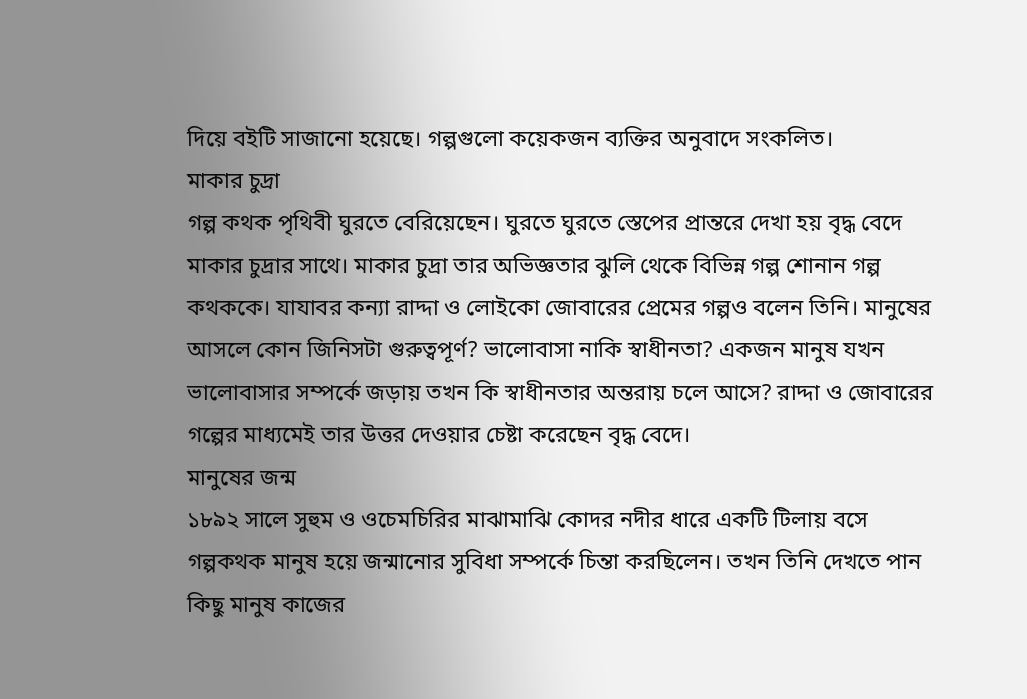দিয়ে বইটি সাজানো হয়েছে। গল্পগুলো কয়েকজন ব্যক্তির অনুবাদে সংকলিত।
মাকার চুদ্রা
গল্প কথক পৃথিবী ঘুরতে বেরিয়েছেন। ঘুরতে ঘুরতে স্তেপের প্রান্তরে দেখা হয় বৃদ্ধ বেদে মাকার চুদ্রার সাথে। মাকার চুদ্রা তার অভিজ্ঞতার ঝুলি থেকে বিভিন্ন গল্প শোনান গল্প কথককে। যাযাবর কন্যা রাদ্দা ও লোইকো জোবারের প্রেমের গল্পও বলেন তিনি। মানুষের আসলে কোন জিনিসটা গুরুত্বপূর্ণ? ভালোবাসা নাকি স্বাধীনতা? একজন মানুষ যখন ভালোবাসার সম্পর্কে জড়ায় তখন কি স্বাধীনতার অন্তরায় চলে আসে? রাদ্দা ও জোবারের গল্পের মাধ্যমেই তার উত্তর দেওয়ার চেষ্টা করেছেন বৃদ্ধ বেদে।
মানুষের জন্ম
১৮৯২ সালে সুহুম ও ওচেমচিরির মাঝামাঝি কোদর নদীর ধারে একটি টিলায় বসে গল্পকথক মানুষ হয়ে জন্মানোর সুবিধা সম্পর্কে চিন্তা করছিলেন। তখন তিনি দেখতে পান কিছু মানুষ কাজের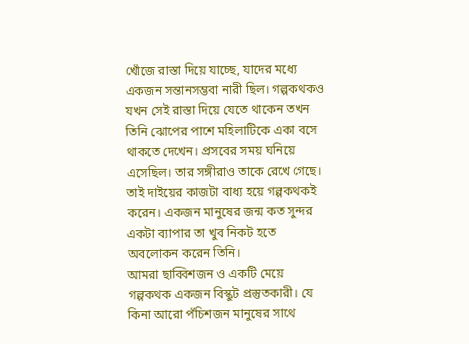খোঁজে রাস্তা দিয়ে যাচ্ছে, যাদের মধ্যে একজন সন্তানসম্ভবা নারী ছিল। গল্পকথকও যখন সেই রাস্তা দিয়ে যেতে থাকেন তখন তিনি ঝোপের পাশে মহিলাটিকে একা বসে থাকতে দেখেন। প্রসবের সময় ঘনিয়ে এসেছিল। তার সঙ্গীরাও তাকে রেখে গেছে। তাই দাইয়ের কাজটা বাধ্য হয়ে গল্পকথকই করেন। একজন মানুষের জন্ম কত সুন্দর একটা ব্যাপার তা খুব নিকট হতে অবলোকন করেন তিনি।
আমরা ছাব্বিশজন ও একটি মেয়ে
গল্পকথক একজন বিস্কুট প্রস্তুতকারী। যে কিনা আরো পঁচিশজন মানুষের সাথে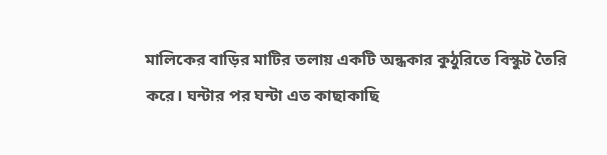মালিকের বাড়ির মাটির তলায় একটি অন্ধকার কুঠুরিতে বিস্কুট তৈরি করে। ঘন্টার পর ঘন্টা এত কাছাকাছি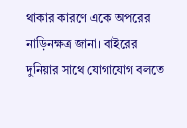থাকার কারণে একে অপরের নাড়িনক্ষত্র জানা। বাইরের দুনিয়ার সাথে যোগাযোগ বলতে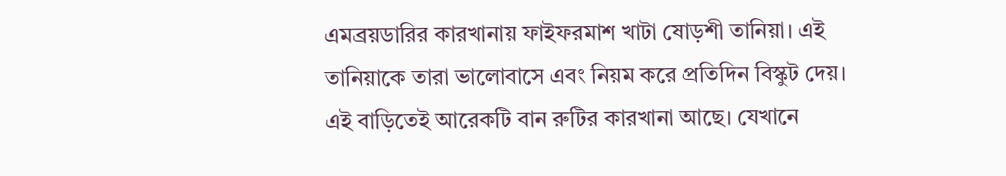এমব্রয়ডারির কারখানায় ফাইফরমাশ খাটা ষোড়শী তানিয়া। এই তানিয়াকে তারা ভালোবাসে এবং নিয়ম করে প্রতিদিন বিস্কুট দেয়। এই বাড়িতেই আরেকটি বান রুটির কারখানা আছে। যেখানে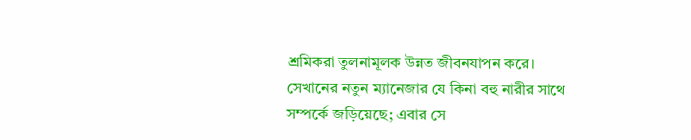শ্রমিকরা তুলনামূলক উন্নত জীবনযাপন করে। সেখানের নতুন ম্যানেজার যে কিনা বহু নারীর সাথে সম্পর্কে জড়িয়েছে; এবার সে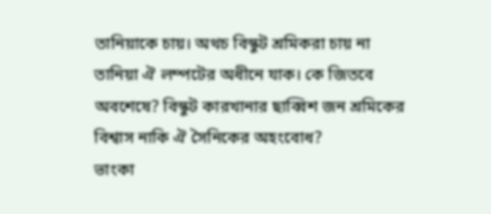তানিয়াকে চায়। অথচ বিস্কুট শ্রমিকরা চায় না তানিয়া ঐ লম্পটের অধীনে যাক। কে জিতবে অবশেষে? বিস্কুট কারখানার ছাব্বিশ জন শ্রমিকের বিশ্বাস নাকি ঐ সৈনিকের অহংবোধ?
ভাংকা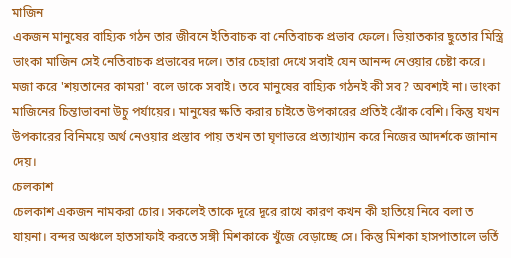মাজিন
একজন মানুষের বাহ্যিক গঠন তার জীবনে ইতিবাচক বা নেতিবাচক প্রভাব ফেলে। ভিয়াতকার ছুতোর মিস্ত্রি ভাংকা মাজিন সেই নেতিবাচক প্রভাবের দলে। তার চেহারা দেখে সবাই যেন আনন্দ নেওয়ার চেষ্টা করে। মজা করে 'শয়তানের কামরা' বলে ডাকে সবাই। তবে মানুষের বাহ্যিক গঠনই কী সব? অবশ্যই না। ভাংকা মাজিনের চিন্তাভাবনা উচু পর্যায়ের। মানুষের ক্ষতি করার চাইতে উপকারের প্রতিই ঝোঁক বেশি। কিন্তু যখন উপকারের বিনিময়ে অর্থ নেওয়ার প্রস্তাব পায় তখন তা ঘৃণাভরে প্রত্যাখ্যান করে নিজের আদর্শকে জানান দেয়।
চেলকাশ
চেলকাশ একজন নামকরা চোর। সকলেই তাকে দূরে দূরে রাখে কারণ কখন কী হাতিয়ে নিবে বলা ত যায়না। বন্দর অঞ্চলে হাতসাফাই করতে সঙ্গী মিশকাকে খুঁজে বেড়াচ্ছে সে। কিন্তু মিশকা হাসপাতালে ভর্তি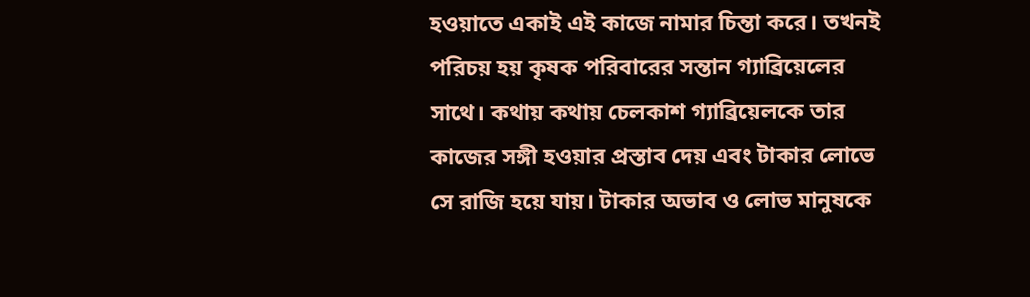হওয়াতে একাই এই কাজে নামার চিন্তা করে। তখনই পরিচয় হয় কৃষক পরিবারের সন্তান গ্যাব্রিয়েলের সাথে। কথায় কথায় চেলকাশ গ্যাব্রিয়েলকে তার কাজের সঙ্গী হওয়ার প্রস্তাব দেয় এবং টাকার লোভে সে রাজি হয়ে যায়। টাকার অভাব ও লোভ মানুষকে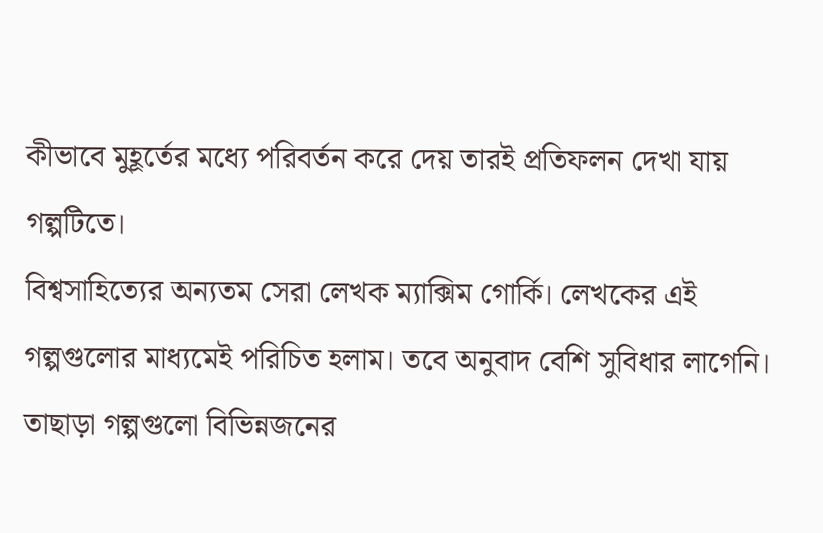কীভাবে মুহূর্তের মধ্যে পরিবর্তন করে দেয় তারই প্রতিফলন দেখা যায় গল্পটিতে।
বিশ্বসাহিত্যের অন্যতম সেরা লেখক ম্যাক্সিম গোর্কি। লেখকের এই গল্পগুলোর মাধ্যমেই পরিচিত হলাম। তবে অনুবাদ বেশি সুবিধার লাগেনি। তাছাড়া গল্পগুলো বিভিন্নজনের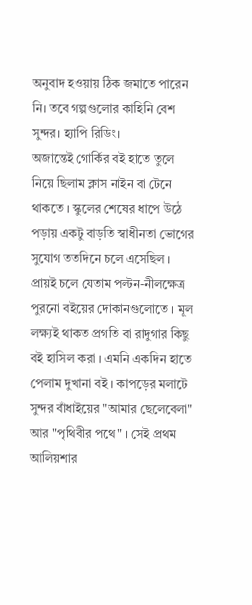অনুবাদ হওয়ায় ঠিক জমাতে পারেন নি। তবে গল্পগুলোর কাহিনি বেশ সুন্দর। হ্যাপি রিডিং।
অজান্তেই গোর্কির বই হাতে তুলে নিয়ে ছিলাম ক্লাস নাইন বা টেনে থাকতে । স্কুলের শেষের ধাপে উঠে পড়ায় একটু বাড়তি স্বাধীনতা ভোগের সুযোগ ততদিনে চলে এসেছিল । প্রায়ই চলে যেতাম পল্টন-নীলক্ষেত্র পুরনো বইয়ের দোকানগুলোতে । মূল লক্ষ্যই থাকত প্রগতি বা রাদুগার কিছু বই হাসিল করা । এমনি একদিন হাতে পেলাম দুখানা বই । কাপড়ের মলাটে সুন্দর বাঁধাইয়ের "আমার ছেলেবেলা" আর "পৃথিবীর পথে" । সেই প্রথম আলিয়শার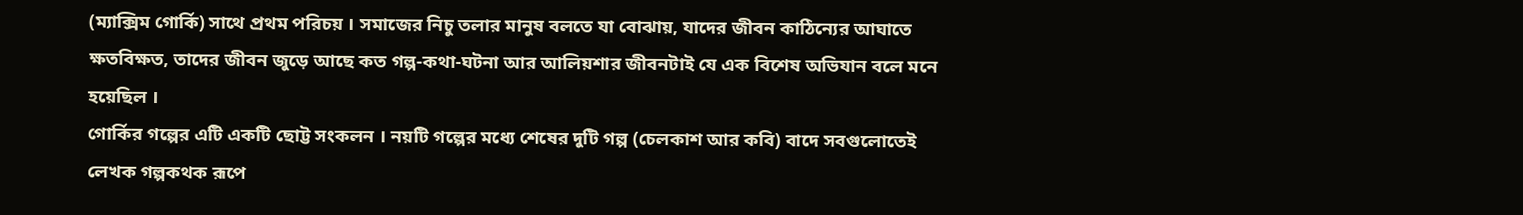(ম্যাক্সিম গোর্কি) সাথে প্রথম পরিচয় । সমাজের নিচু তলার মানুষ বলতে যা বোঝায়, যাদের জীবন কাঠিন্যের আঘাতে ক্ষতবিক্ষত, তাদের জীবন জুড়ে আছে কত গল্প-কথা-ঘটনা আর আলিয়শার জীবনটাই যে এক বিশেষ অভিযান বলে মনে হয়েছিল ।
গোর্কির গল্পের এটি একটি ছোট্ট সংকলন । নয়টি গল্পের মধ্যে শেষের দুটি গল্প (চেলকাশ আর কবি) বাদে সবগুলোতেই লেখক গল্পকথক রূপে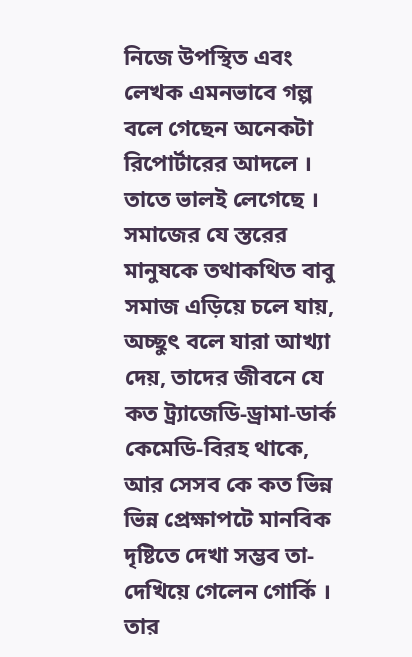নিজে উপস্থিত এবং লেখক এমনভাবে গল্প বলে গেছেন অনেকটা রিপোর্টারের আদলে । তাতে ভালই লেগেছে । সমাজের যে স্তরের মানুষকে তথাকথিত বাবু সমাজ এড়িয়ে চলে যায়, অচ্ছুৎ বলে যারা আখ্যা দেয়, তাদের জীবনে যে কত ট্র্যাজেডি-ড্রামা-ডার্ক কেমেডি-বিরহ থাকে, আর সেসব কে কত ভিন্ন ভিন্ন প্রেক্ষাপটে মানবিক দৃষ্টিতে দেখা সম্ভব তা-দেখিয়ে গেলেন গোর্কি । তার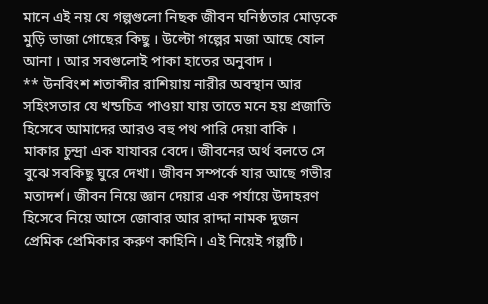মানে এই নয় যে গল্পগুলো নিছক জীবন ঘনিষ্ঠতার মোড়কে মুড়ি ভাজা গোছের কিছু । উল্টো গল্পের মজা আছে ষোল আনা । আর সবগুলোই পাকা হাতের অনুবাদ ।
** উনবিংশ শতাব্দীর রাশিয়ায় নারীর অবস্থান আর সহিংসতার যে খন্ডচিত্র পাওয়া যায় তাতে মনে হয় প্রজাতি হিসেবে আমাদের আরও বহু পথ পারি দেয়া বাকি ।
মাকার চুন্দ্রা এক যাযাবর বেদে। জীবনের অর্থ বলতে সে বুঝে সবকিছু ঘুরে দেখা। জীবন সম্পর্কে যার আছে গভীর মতাদর্শ। জীবন নিয়ে জ্ঞান দেয়ার এক পর্যায়ে উদাহরণ হিসেবে নিয়ে আসে জোবার আর রাদ্দা নামক দুজন প্রেমিক প্রেমিকার করুণ কাহিনি। এই নিয়েই গল্পটি।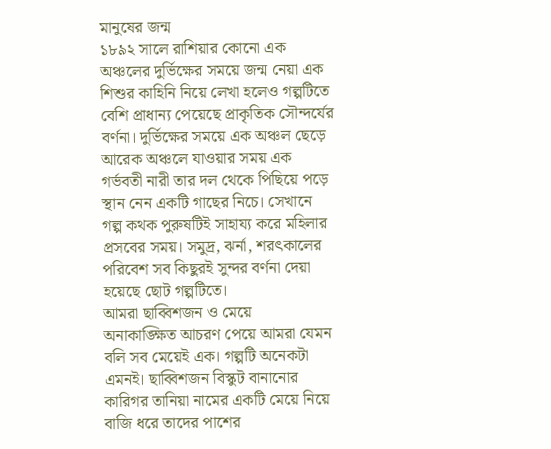মানুষের জন্ম
১৮৯২ সালে রাশিয়ার কোনো এক অঞ্চলের দুর্ভিক্ষের সময়ে জন্ম নেয়া এক শিশুর কাহিনি নিয়ে লেখা হলেও গল্পটিতে বেশি প্রাধান্য পেয়েছে প্রাকৃতিক সৌন্দর্যের বর্ণনা। দুর্ভিক্ষের সময়ে এক অঞ্চল ছেড়ে আরেক অঞ্চলে যাওয়ার সময় এক গর্ভবতী নারী তার দল থেকে পিছিয়ে পড়ে স্থান নেন একটি গাছের নিচে। সেখানে গল্প কথক পুরুষটিই সাহায্য করে মহিলার প্রসবের সময়। সমুদ্র, ঝর্না, শরৎকালের পরিবেশ সব কিছুরই সুন্দর বর্ণনা দেয়া হয়েছে ছোট গল্পটিতে।
আমরা ছাব্বিশজন ও মেয়ে
অনাকাঙ্ক্ষিত আচরণ পেয়ে আমরা যেমন বলি সব মেয়েই এক। গল্পটি অনেকটা এমনই। ছাব্বিশজন বিস্কুট বানানোর কারিগর তানিয়া নামের একটি মেয়ে নিয়ে বাজি ধরে তাদের পাশের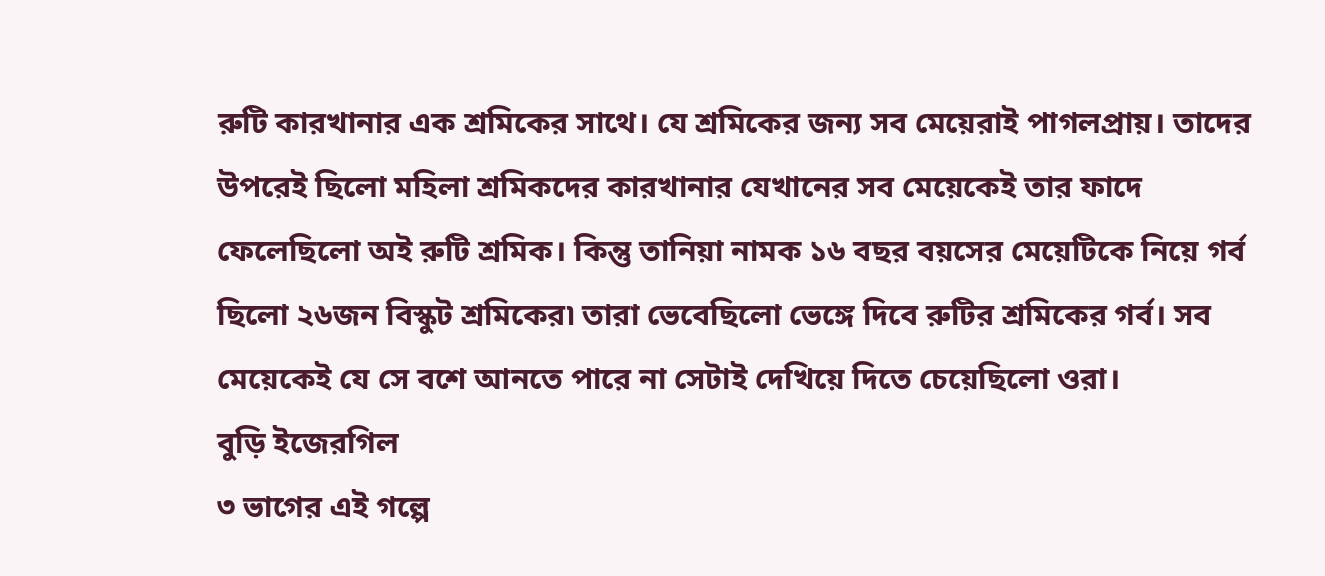রুটি কারখানার এক শ্রমিকের সাথে। যে শ্রমিকের জন্য সব মেয়েরাই পাগলপ্রায়। তাদের উপরেই ছিলো মহিলা শ্রমিকদের কারখানার যেখানের সব মেয়েকেই তার ফাদে ফেলেছিলো অই রুটি শ্রমিক। কিন্তু তানিয়া নামক ১৬ বছর বয়সের মেয়েটিকে নিয়ে গর্ব ছিলো ২৬জন বিস্কুট শ্রমিকের৷ তারা ভেবেছিলো ভেঙ্গে দিবে রুটির শ্রমিকের গর্ব। সব মেয়েকেই যে সে বশে আনতে পারে না সেটাই দেখিয়ে দিতে চেয়েছিলো ওরা।
বুড়ি ইজেরগিল
৩ ভাগের এই গল্পে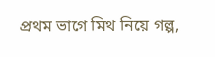প্রথম ভাগে মিথ নিয়ে গল্প,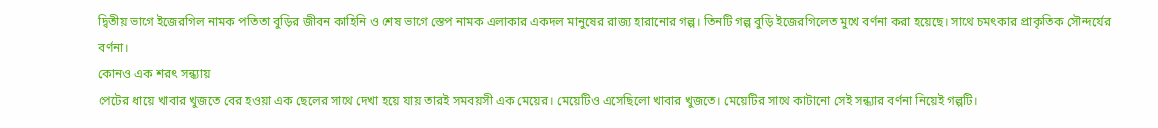দ্বিতীয় ভাগে ইজেরগিল নামক পতিতা বুড়ির জীবন কাহিনি ও শেষ ভাগে স্তেপ নামক এলাকার একদল মানুষের রাজ্য হারানোর গল্প। তিনটি গল্প বুড়ি ইজেরগিলেত মুখে বর্ণনা করা হয়েছে। সাথে চমৎকার প্রাকৃতিক সৌন্দর্যের বর্ণনা।
কোনও এক শরৎ সন্ধ্যায়
পেটের ধায়ে খাবার খুজতে বের হওয়া এক ছেলের সাথে দেখা হয়ে যায় তারই সমবয়সী এক মেয়ের। মেয়েটিও এসেছিলো খাবার খুজতে। মেয়েটির সাথে কাটানো সেই সন্ধ্যার বর্ণনা নিয়েই গল্পটি।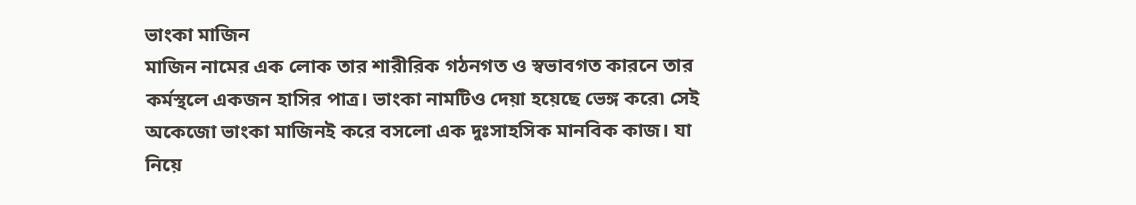ভাংকা মাজিন
মাজিন নামের এক লোক তার শারীরিক গঠনগত ও স্বভাবগত কারনে তার কর্মস্থলে একজন হাসির পাত্র। ভাংকা নামটিও দেয়া হয়েছে ভেঙ্গ করে৷ সেই অকেজো ভাংকা মাজিনই করে বসলো এক দুঃসাহসিক মানবিক কাজ। যা নিয়ে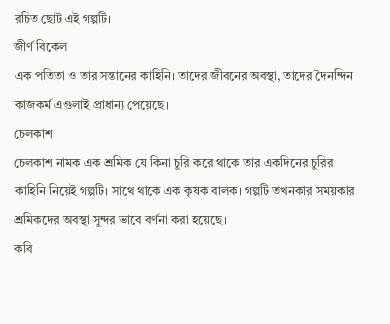রচিত ছোট এই গল্পটি।
জীর্ণ বিকেল
এক পতিতা ও তার সন্তানের কাহিনি। তাদের জীবনের অবস্থা, তাদের দৈনন্দিন কাজকর্ম এগুলাই প্রাধান্য পেয়েছে।
চেলকাশ
চেলকাশ নামক এক শ্রমিক যে কিনা চুরি করে থাকে তার একদিনের চুরির কাহিনি নিয়েই গল্পটি। সাথে থাকে এক কৃষক বালক। গল্পটি তখনকার সময়কার শ্রমিকদের অবস্থা সুন্দর ভাবে বর্ণনা করা হয়েছে।
কবি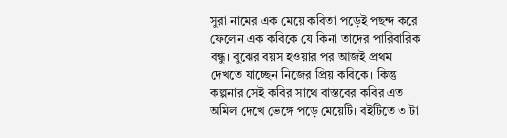সুরা নামের এক মেয়ে কবিতা পড়েই পছন্দ করে ফেলেন এক কবিকে যে কিনা তাদের পারিবারিক বন্ধু। বুঝের বয়স হওয়ার পর আজই প্রথম দেখতে যাচ্ছেন নিজের প্রিয় কবিকে। কিন্তু কল্পনার সেই কবির সাথে বাস্তবের কবির এত অমিল দেখে ভেঙ্গে পড়ে মেয়েটি। বইটিতে ৩ টা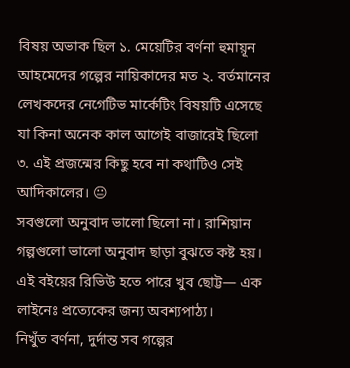বিষয় অভাক ছিল ১. মেয়েটির বর্ণনা হুমায়ূন আহমেদের গল্পের নায়িকাদের মত ২. বর্তমানের লেখকদের নেগেটিভ মার্কেটিং বিষয়টি এসেছে যা কিনা অনেক কাল আগেই বাজারেই ছিলো ৩. এই প্রজন্মের কিছু হবে না কথাটিও সেই আদিকালের। 😐
সবগুলো অনুবাদ ভালো ছিলো না। রাশিয়ান গল্পগুলো ভালো অনুবাদ ছাড়া বুঝতে কষ্ট হয়।
এই বইয়ের রিভিউ হতে পারে খুব ছোট্ট— এক লাইনেঃ প্রত্যেকের জন্য অবশ্যপাঠ্য।
নিখুঁত বর্ণনা, দুর্দান্ত সব গল্পের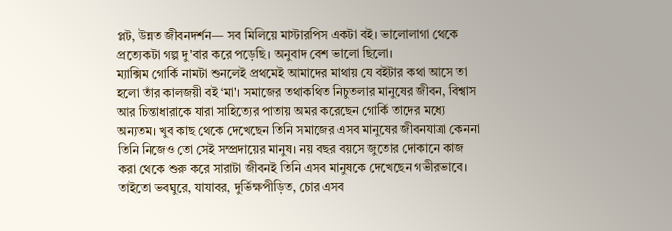প্লট, উন্নত জীবনদর্শন— সব মিলিয়ে মাস্টারপিস একটা বই। ভালোলাগা থেকে প্রত্যেকটা গল্প দু'বার করে পড়েছি। অনুবাদ বেশ ভালো ছিলো।
ম্যাক্সিম গোর্কি নামটা শুনলেই প্রথমেই আমাদের মাথায় যে বইটার কথা আসে তা হলো তাঁর কালজয়ী বই ‘মা'। সমাজের তথাকথিত নিচুতলার মানুষের জীবন, বিশ্বাস আর চিন্তাধারাকে যারা সাহিত্যের পাতায় অমর করেছেন গোর্কি তাদের মধ্যে অন্যতম। খুব কাছ থেকে দেখেছেন তিনি সমাজের এসব মানুষের জীবনযাত্রা কেননা তিনি নিজেও তো সেই সম্প্রদায়ের মানুষ। নয় বছর বয়সে জুতোর দোকানে কাজ করা থেকে শুরু করে সারাটা জীবনই তিনি এসব মানুষকে দেখেছেন গভীরভাবে। তাইতো ভবঘুরে, যাযাবর, দুর্ভিক্ষপীড়িত, চোর এসব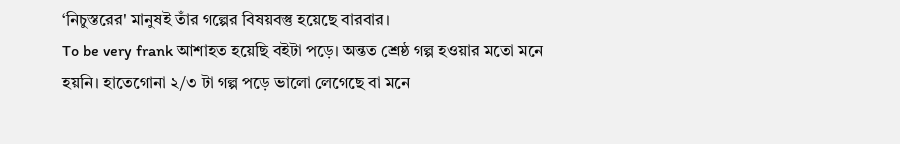‘নিচুস্তরের' মানুষই তাঁর গল্পের বিষয়বস্তু হয়েছে বারবার।
To be very frank আশাহত হয়েছি বইটা পড়ে। অন্তত শ্রেষ্ঠ গল্প হওয়ার মতো মনে হয়নি। হাতেগোনা ২/৩ টা গল্প পড়ে ভালো লেগেছে বা মনে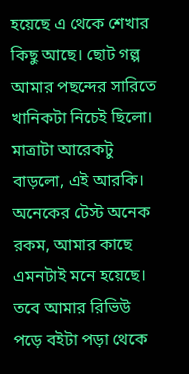হয়েছে এ থেকে শেখার কিছু আছে। ছোট গল্প আমার পছন্দের সারিতে খানিকটা নিচেই ছিলো। মাত্রাটা আরেকটু বাড়লো, এই আরকি। অনেকের টেস্ট অনেক রকম, আমার কাছে এমনটাই মনে হয়েছে। তবে আমার রিভিউ পড়ে বইটা পড়া থেকে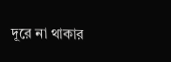দূরে না থাকার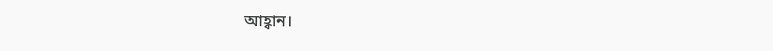আহ্বান।